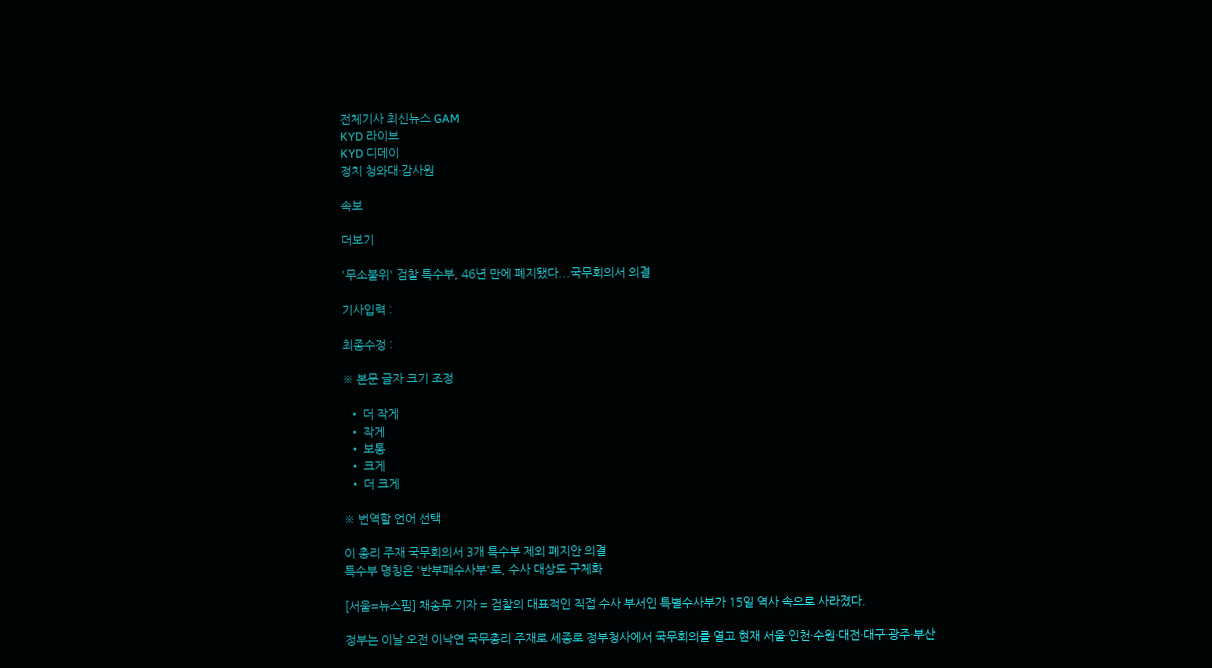전체기사 최신뉴스 GAM
KYD 라이브
KYD 디데이
정치 청와대·감사원

속보

더보기

'무소불위' 검찰 특수부, 46년 만에 폐지됐다...국무회의서 의결

기사입력 :

최종수정 :

※ 본문 글자 크기 조정

  • 더 작게
  • 작게
  • 보통
  • 크게
  • 더 크게

※ 번역할 언어 선택

이 총리 주재 국무회의서 3개 특수부 제외 폐지안 의결
특수부 명칭은 '반부패수사부'로, 수사 대상도 구체화

[서울=뉴스핌] 채송무 기자 = 검찰의 대표적인 직접 수사 부서인 특별수사부가 15일 역사 속으로 사라졌다.

정부는 이날 오전 이낙연 국무총리 주재로 세종로 정부청사에서 국무회의를 열고 현재 서울·인천·수원·대전·대구·광주·부산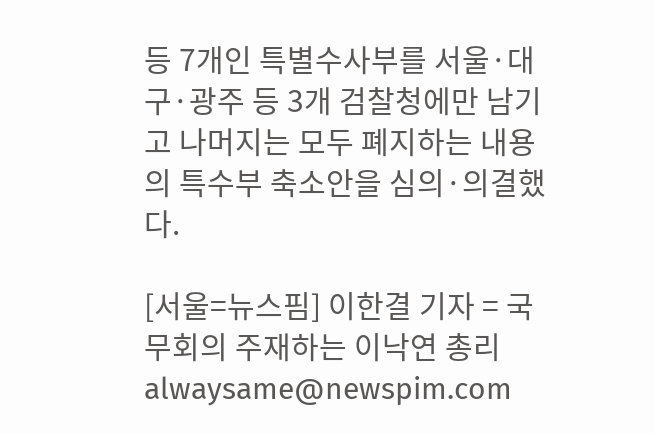등 7개인 특별수사부를 서울·대구·광주 등 3개 검찰청에만 남기고 나머지는 모두 폐지하는 내용의 특수부 축소안을 심의·의결했다.

[서울=뉴스핌] 이한결 기자 = 국무회의 주재하는 이낙연 총리 alwaysame@newspim.com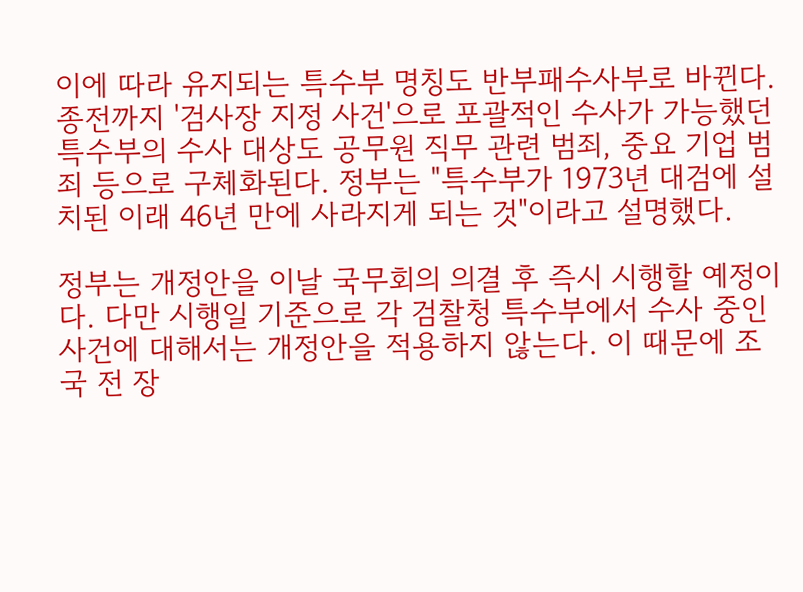이에 따라 유지되는 특수부 명칭도 반부패수사부로 바뀐다. 종전까지 '검사장 지정 사건'으로 포괄적인 수사가 가능했던 특수부의 수사 대상도 공무원 직무 관련 범죄, 중요 기업 범죄 등으로 구체화된다. 정부는 "특수부가 1973년 대검에 설치된 이래 46년 만에 사라지게 되는 것"이라고 설명했다.

정부는 개정안을 이날 국무회의 의결 후 즉시 시행할 예정이다. 다만 시행일 기준으로 각 검찰청 특수부에서 수사 중인 사건에 대해서는 개정안을 적용하지 않는다. 이 때문에 조국 전 장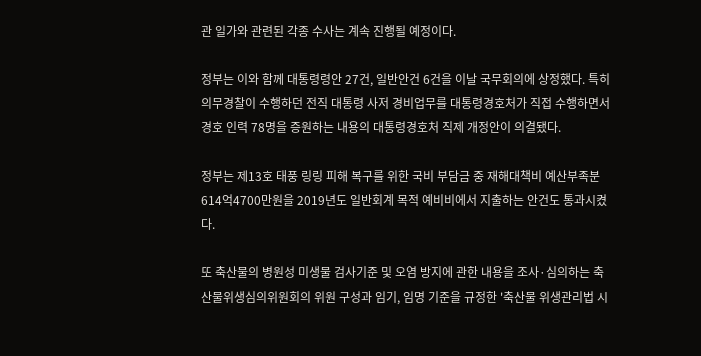관 일가와 관련된 각종 수사는 계속 진행될 예정이다.

정부는 이와 함께 대통령령안 27건, 일반안건 6건을 이날 국무회의에 상정했다. 특히 의무경찰이 수행하던 전직 대통령 사저 경비업무를 대통령경호처가 직접 수행하면서 경호 인력 78명을 증원하는 내용의 대통령경호처 직제 개정안이 의결됐다.

정부는 제13호 태풍 링링 피해 복구를 위한 국비 부담금 중 재해대책비 예산부족분 614억4700만원을 2019년도 일반회계 목적 예비비에서 지출하는 안건도 통과시켰다.

또 축산물의 병원성 미생물 검사기준 및 오염 방지에 관한 내용을 조사·심의하는 축산물위생심의위원회의 위원 구성과 임기, 임명 기준을 규정한 '축산물 위생관리법 시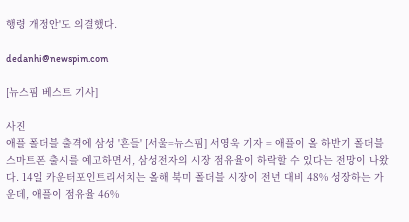행령 개정안'도 의결했다.

dedanhi@newspim.com

[뉴스핌 베스트 기사]

사진
애플 폴더블 출격에 삼성 '흔들' [서울=뉴스핌] 서영욱 기자 = 애플이 올 하반기 폴더블 스마트폰 출시를 예고하면서, 삼성전자의 시장 점유율이 하락할 수 있다는 전망이 나왔다. 14일 카운터포인트리서치는 올해 북미 폴더블 시장이 전년 대비 48% 성장하는 가운데, 애플이 점유율 46%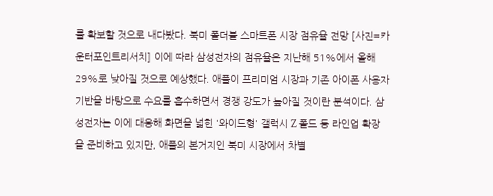를 확보할 것으로 내다봤다. 북미 폴더블 스마트폰 시장 점유율 전망 [사진=카운터포인트리서치] 이에 따라 삼성전자의 점유율은 지난해 51%에서 올해 29%로 낮아질 것으로 예상했다. 애플이 프리미엄 시장과 기존 아이폰 사용자 기반을 바탕으로 수요를 흡수하면서 경쟁 강도가 높아질 것이란 분석이다. 삼성전자는 이에 대응해 화면을 넓힌 '와이드형' 갤럭시 Z 폴드 등 라인업 확장을 준비하고 있지만, 애플의 본거지인 북미 시장에서 차별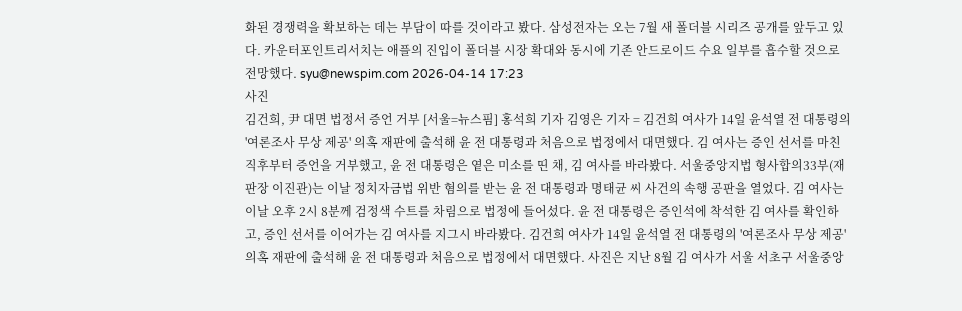화된 경쟁력을 확보하는 데는 부담이 따를 것이라고 봤다. 삼성전자는 오는 7월 새 폴더블 시리즈 공개를 앞두고 있다. 카운터포인트리서치는 애플의 진입이 폴더블 시장 확대와 동시에 기존 안드로이드 수요 일부를 흡수할 것으로 전망했다. syu@newspim.com 2026-04-14 17:23
사진
김건희, 尹 대면 법정서 증언 거부 [서울=뉴스핌] 홍석희 기자 김영은 기자 = 김건희 여사가 14일 윤석열 전 대통령의 '여론조사 무상 제공' 의혹 재판에 출석해 윤 전 대통령과 처음으로 법정에서 대면했다. 김 여사는 증인 선서를 마친 직후부터 증언을 거부했고, 윤 전 대통령은 옅은 미소를 띤 채, 김 여사를 바라봤다. 서울중앙지법 형사합의33부(재판장 이진관)는 이날 정치자금법 위반 혐의를 받는 윤 전 대통령과 명태균 씨 사건의 속행 공판을 열었다. 김 여사는 이날 오후 2시 8분께 검정색 수트를 차림으로 법정에 들어섰다. 윤 전 대통령은 증인석에 착석한 김 여사를 확인하고, 증인 선서를 이어가는 김 여사를 지그시 바라봤다. 김건희 여사가 14일 윤석열 전 대통령의 '여론조사 무상 제공' 의혹 재판에 출석해 윤 전 대통령과 처음으로 법정에서 대면했다. 사진은 지난 8월 김 여사가 서울 서초구 서울중앙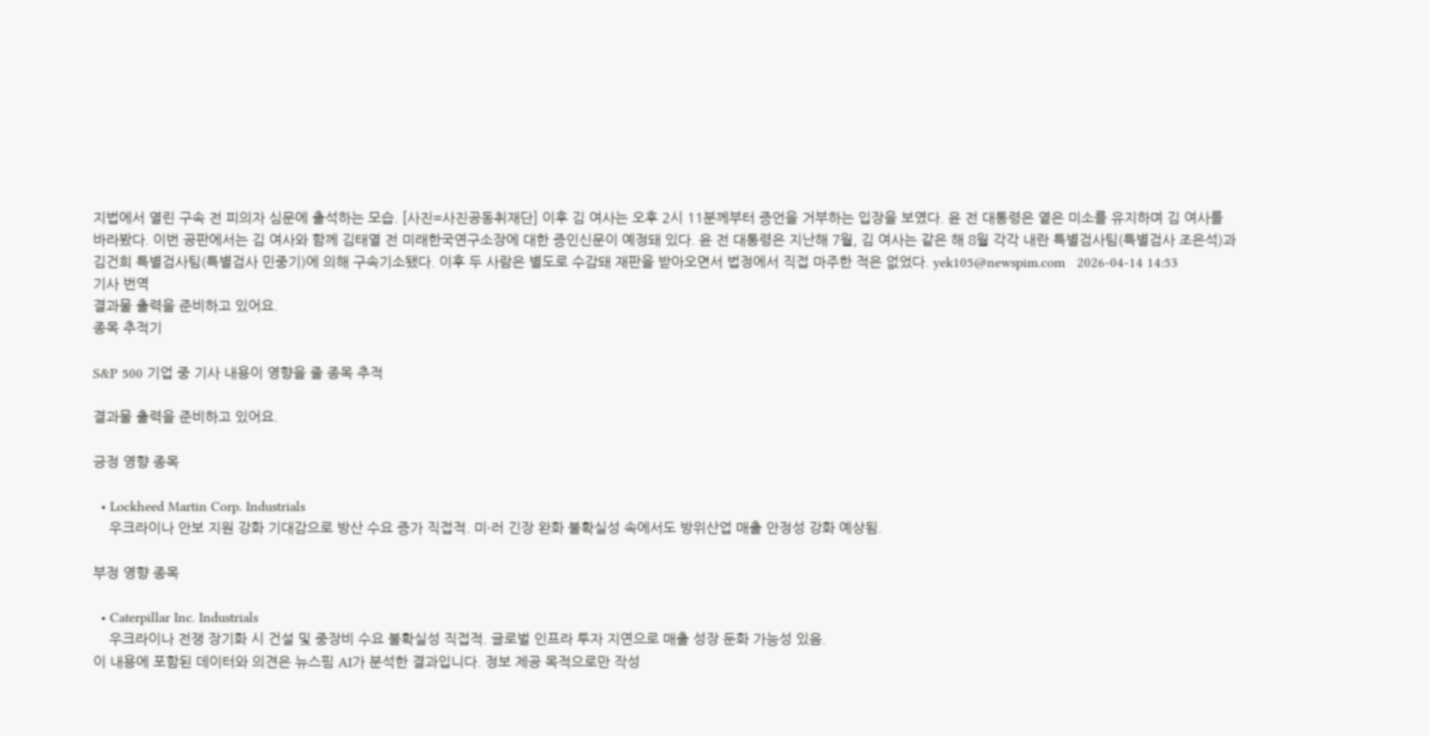지법에서 열린 구속 전 피의자 심문에 출석하는 모습. [사진=사진공동취재단] 이후 김 여사는 오후 2시 11분께부터 증언을 거부하는 입장을 보였다. 윤 전 대통령은 옅은 미소를 유지하며 김 여사를 바라봤다. 이번 공판에서는 김 여사와 함께 김태열 전 미래한국연구소장에 대한 증인신문이 예정돼 있다. 윤 전 대통령은 지난해 7월, 김 여사는 같은 해 8월 각각 내란 특별검사팀(특별검사 조은석)과 김건희 특별검사팀(특별검사 민중기)에 의해 구속기소됐다. 이후 두 사람은 별도로 수감돼 재판을 받아오면서 법정에서 직접 마주한 적은 없었다. yek105@newspim.com   2026-04-14 14:53
기사 번역
결과물 출력을 준비하고 있어요.
종목 추적기

S&P 500 기업 중 기사 내용이 영향을 줄 종목 추적

결과물 출력을 준비하고 있어요.

긍정 영향 종목

  • Lockheed Martin Corp. Industrials
    우크라이나 안보 지원 강화 기대감으로 방산 수요 증가 직접적. 미·러 긴장 완화 불확실성 속에서도 방위산업 매출 안정성 강화 예상됨.

부정 영향 종목

  • Caterpillar Inc. Industrials
    우크라이나 전쟁 장기화 시 건설 및 중장비 수요 불확실성 직접적. 글로벌 인프라 투자 지연으로 매출 성장 둔화 가능성 있음.
이 내용에 포함된 데이터와 의견은 뉴스핌 AI가 분석한 결과입니다. 정보 제공 목적으로만 작성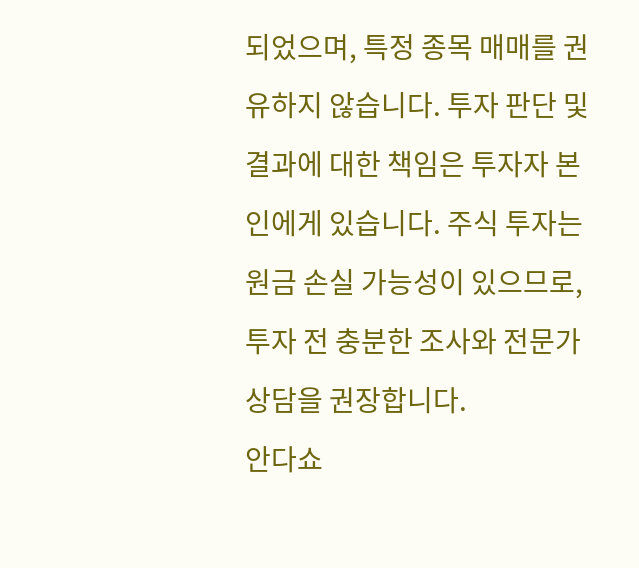되었으며, 특정 종목 매매를 권유하지 않습니다. 투자 판단 및 결과에 대한 책임은 투자자 본인에게 있습니다. 주식 투자는 원금 손실 가능성이 있으므로, 투자 전 충분한 조사와 전문가 상담을 권장합니다.
안다쇼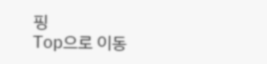핑
Top으로 이동